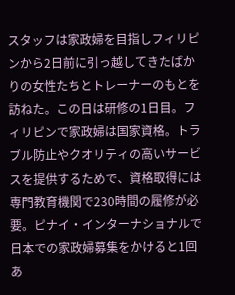スタッフは家政婦を目指しフィリピンから2日前に引っ越してきたばかりの女性たちとトレーナーのもとを訪ねた。この日は研修の1日目。フィリピンで家政婦は国家資格。トラブル防止やクオリティの高いサービスを提供するためで、資格取得には専門教育機関で230時間の履修が必要。ピナイ・インターナショナルで日本での家政婦募集をかけると1回あ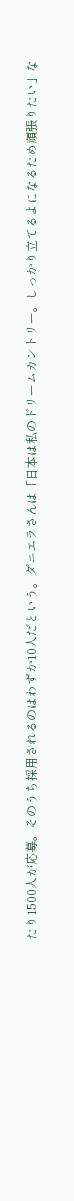たり1500人が応募。そのうち採用されるのはわずか10人だという。ダニエラさんは「日本は私のドリームカントリー。しっかり立てるよになるため頑張りたい」な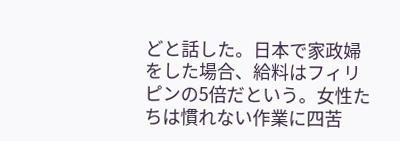どと話した。日本で家政婦をした場合、給料はフィリピンの5倍だという。女性たちは慣れない作業に四苦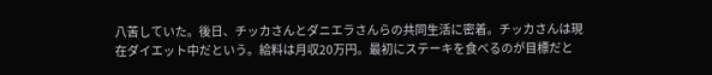八苦していた。後日、チッカさんとダニエラさんらの共同生活に密着。チッカさんは現在ダイエット中だという。給料は月収20万円。最初にステーキを食べるのが目標だと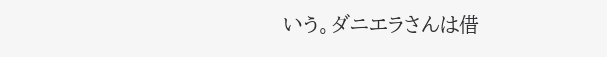いう。ダニエラさんは借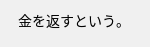金を返すという。